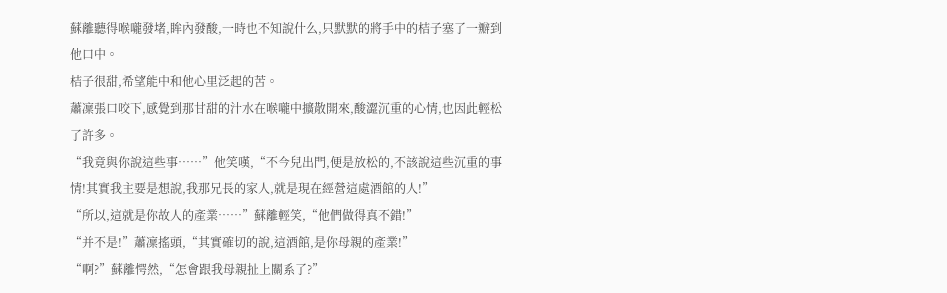蘇離聽得喉嚨發堵,眸內發酸,一時也不知說什么,只默默的將手中的桔子塞了一瓣到他口中。
桔子很甜,希望能中和他心里泛起的苦。
蕭凜張口咬下,感覺到那甘甜的汁水在喉嚨中擴散開來,酸澀沉重的心情,也因此輕松了許多。
“我竟與你說這些事……”他笑嘆,“不今兒出門,便是放松的,不該說這些沉重的事情!其實我主要是想說,我那兄長的家人,就是現在經營這處酒館的人!”
“所以,這就是你故人的產業……”蘇離輕笑,“他們做得真不錯!”
“并不是!”蕭凜搖頭,“其實確切的說,這酒館,是你母親的產業!”
“啊?”蘇離愕然,“怎會跟我母親扯上關系了?”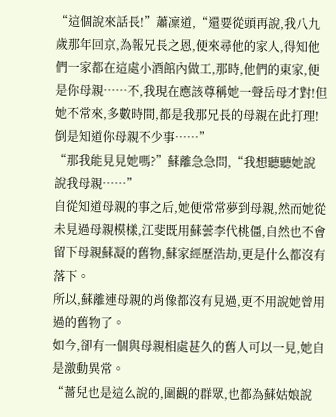“這個說來話長!”蕭凜道,“還要從頭再說,我八九歲那年回京,為報兄長之恩,便來尋他的家人,得知他們一家都在這處小酒館內做工,那時,他們的東家,便是你母親……不,我現在應該尊稱她一聲岳母才對!但她不常來,多數時間,都是我那兄長的母親在此打理!倒是知道你母親不少事……”
“那我能見見她嗎?”蘇離急急問,“我想聽聽她說說我母親……”
自從知道母親的事之后,她便常常夢到母親,然而她從未見過母親模樣,江斐既用蘇蕓李代桃僵,自然也不會留下母親蘇凝的舊物,蘇家經歷浩劫,更是什么都沒有落下。
所以,蘇離連母親的肖像都沒有見過,更不用說她曾用過的舊物了。
如今,卻有一個與母親相處甚久的舊人可以一見,她自是激動異常。
“薔兒也是這么說的,圍觀的群眾,也都為蘇姑娘說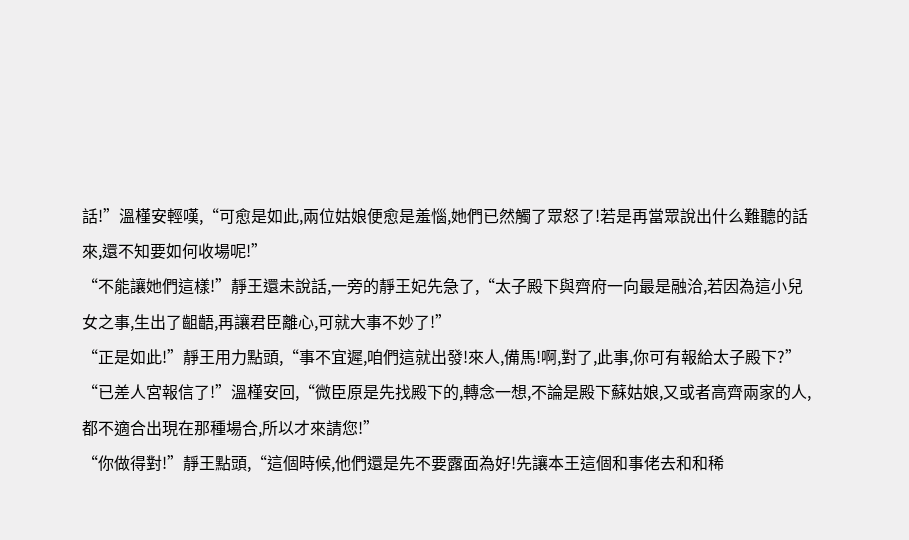話!”溫槿安輕嘆,“可愈是如此,兩位姑娘便愈是羞惱,她們已然觸了眾怒了!若是再當眾說出什么難聽的話來,還不知要如何收場呢!”
“不能讓她們這樣!”靜王還未說話,一旁的靜王妃先急了,“太子殿下與齊府一向最是融洽,若因為這小兒女之事,生出了齟齬,再讓君臣離心,可就大事不妙了!”
“正是如此!”靜王用力點頭,“事不宜遲,咱們這就出發!來人,備馬!啊,對了,此事,你可有報給太子殿下?”
“已差人宮報信了!”溫槿安回,“微臣原是先找殿下的,轉念一想,不論是殿下蘇姑娘,又或者高齊兩家的人,都不適合出現在那種場合,所以才來請您!”
“你做得對!”靜王點頭,“這個時候,他們還是先不要露面為好!先讓本王這個和事佬去和和稀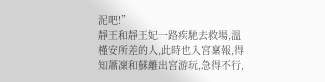泥吧!”
靜王和靜王妃一路疾馳去救場,溫槿安所差的人,此時也入宮稟報,得知蕭凜和蘇離出宮游玩,急得不行,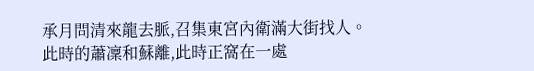承月問清來龍去脈,召集東宮內衛滿大街找人。
此時的蕭凜和蘇離,此時正窩在一處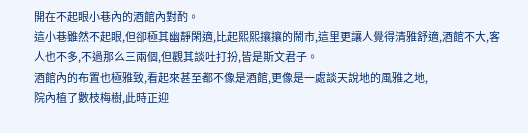開在不起眼小巷內的酒館內對酌。
這小巷雖然不起眼,但卻極其幽靜閑適,比起熙熙攘攘的鬧市,這里更讓人覺得清雅舒適,酒館不大,客人也不多,不過那么三兩個,但觀其談吐打扮,皆是斯文君子。
酒館內的布置也極雅致,看起來甚至都不像是酒館,更像是一處談天說地的風雅之地,
院內植了數枝梅樹,此時正迎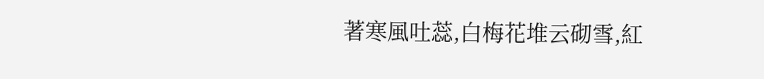著寒風吐蕊,白梅花堆云砌雪,紅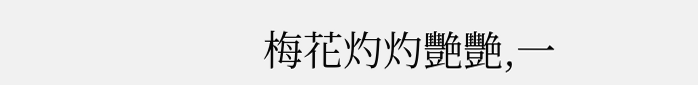梅花灼灼艷艷,一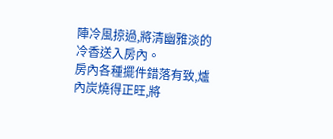陣冷風掠過,將清幽雅淡的冷香送入房內。
房內各種擺件錯落有致,爐內炭燒得正旺,將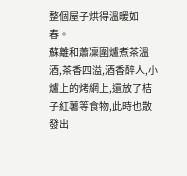整個屋子烘得溫暖如春。
蘇離和蕭凜圍爐煮茶溫酒,茶香四溢,酒香醉人,小爐上的烤網上,還放了桔子紅薯等食物,此時也散發出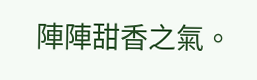陣陣甜香之氣。